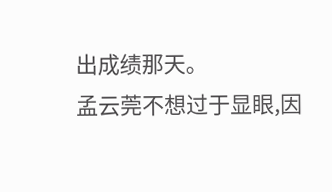出成绩那天。
孟云莞不想过于显眼,因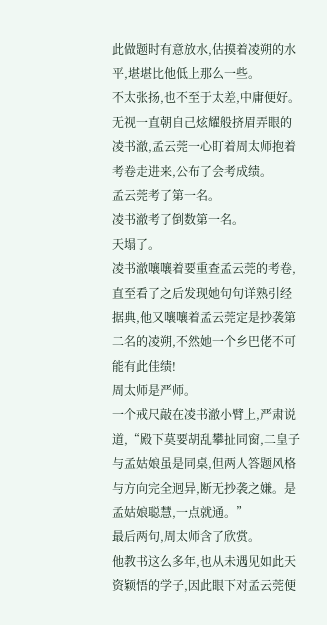此做题时有意放水,估摸着凌朔的水平,堪堪比他低上那么一些。
不太张扬,也不至于太差,中庸便好。
无视一直朝自己炫耀般挤眉弄眼的凌书澈,孟云莞一心盯着周太师抱着考卷走进来,公布了会考成绩。
孟云莞考了第一名。
凌书澈考了倒数第一名。
天塌了。
凌书澈嚷嚷着要重查孟云莞的考卷,直至看了之后发现她句句详熟引经据典,他又嚷嚷着孟云莞定是抄袭第二名的凌朔,不然她一个乡巴佬不可能有此佳绩!
周太师是严师。
一个戒尺敲在凌书澈小臂上,严肃说道,“殿下莫要胡乱攀扯同窗,二皇子与孟姑娘虽是同桌,但两人答题风格与方向完全迥异,断无抄袭之嫌。是孟姑娘聪慧,一点就通。”
最后两句,周太师含了欣赏。
他教书这么多年,也从未遇见如此天资颖悟的学子,因此眼下对孟云莞便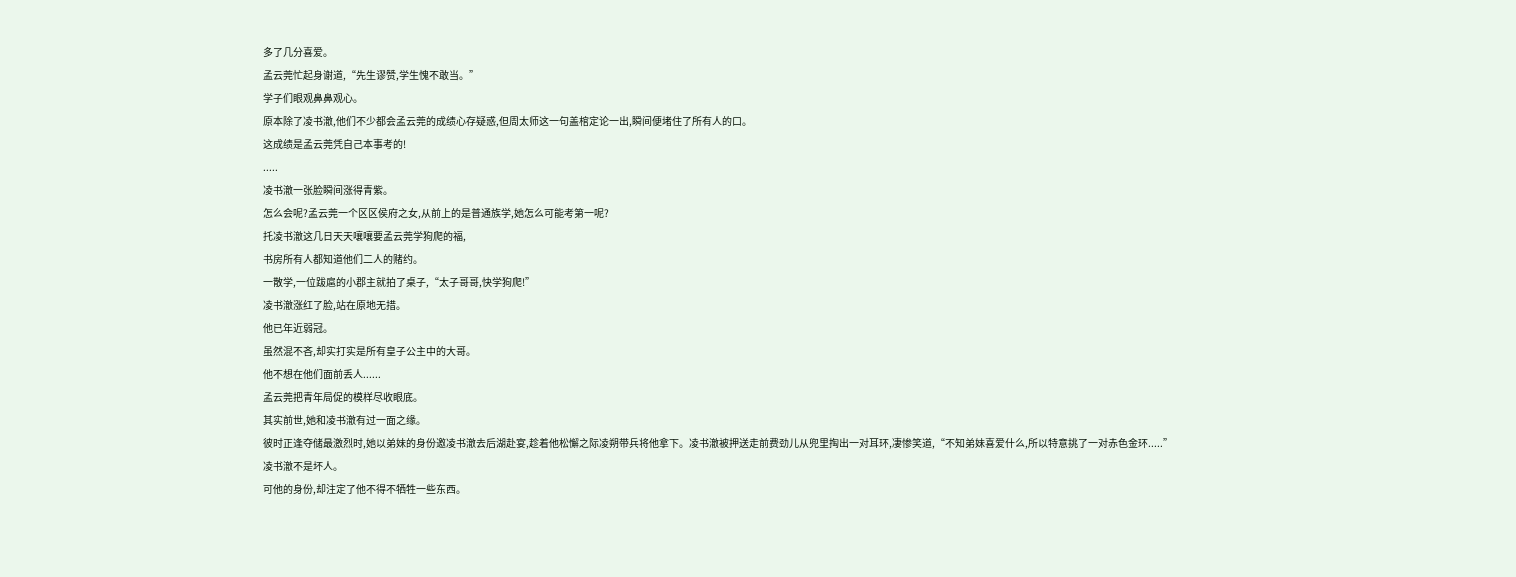多了几分喜爱。
孟云莞忙起身谢道,“先生谬赞,学生愧不敢当。”
学子们眼观鼻鼻观心。
原本除了凌书澈,他们不少都会孟云莞的成绩心存疑惑,但周太师这一句盖棺定论一出,瞬间便堵住了所有人的口。
这成绩是孟云莞凭自己本事考的!
.....
凌书澈一张脸瞬间涨得青紫。
怎么会呢?孟云莞一个区区侯府之女,从前上的是普通族学,她怎么可能考第一呢?
托凌书澈这几日天天嚷嚷要孟云莞学狗爬的福,
书房所有人都知道他们二人的赌约。
一散学,一位跋扈的小郡主就拍了桌子,“太子哥哥,快学狗爬!”
凌书澈涨红了脸,站在原地无措。
他已年近弱冠。
虽然混不吝,却实打实是所有皇子公主中的大哥。
他不想在他们面前丢人......
孟云莞把青年局促的模样尽收眼底。
其实前世,她和凌书澈有过一面之缘。
彼时正逢夺储最激烈时,她以弟妹的身份邀凌书澈去后湖赴宴,趁着他松懈之际凌朔带兵将他拿下。凌书澈被押送走前费劲儿从兜里掏出一对耳环,凄惨笑道,“不知弟妹喜爱什么,所以特意挑了一对赤色金环.....”
凌书澈不是坏人。
可他的身份,却注定了他不得不牺牲一些东西。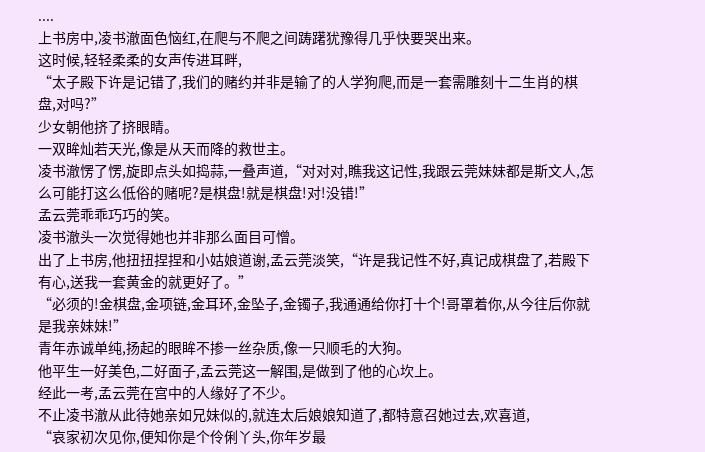....
上书房中,凌书澈面色恼红,在爬与不爬之间踌躇犹豫得几乎快要哭出来。
这时候,轻轻柔柔的女声传进耳畔,
“太子殿下许是记错了,我们的赌约并非是输了的人学狗爬,而是一套需雕刻十二生肖的棋盘,对吗?”
少女朝他挤了挤眼睛。
一双眸灿若天光,像是从天而降的救世主。
凌书澈愣了愣,旋即点头如捣蒜,一叠声道,“对对对,瞧我这记性,我跟云莞妹妹都是斯文人,怎么可能打这么低俗的赌呢?是棋盘!就是棋盘!对!没错!”
孟云莞乖乖巧巧的笑。
凌书澈头一次觉得她也并非那么面目可憎。
出了上书房,他扭扭捏捏和小姑娘道谢,孟云莞淡笑,“许是我记性不好,真记成棋盘了,若殿下有心,送我一套黄金的就更好了。”
“必须的!金棋盘,金项链,金耳环,金坠子,金镯子,我通通给你打十个!哥罩着你,从今往后你就是我亲妹妹!”
青年赤诚单纯,扬起的眼眸不掺一丝杂质,像一只顺毛的大狗。
他平生一好美色,二好面子,孟云莞这一解围,是做到了他的心坎上。
经此一考,孟云莞在宫中的人缘好了不少。
不止凌书澈从此待她亲如兄妹似的,就连太后娘娘知道了,都特意召她过去,欢喜道,
“哀家初次见你,便知你是个伶俐丫头,你年岁最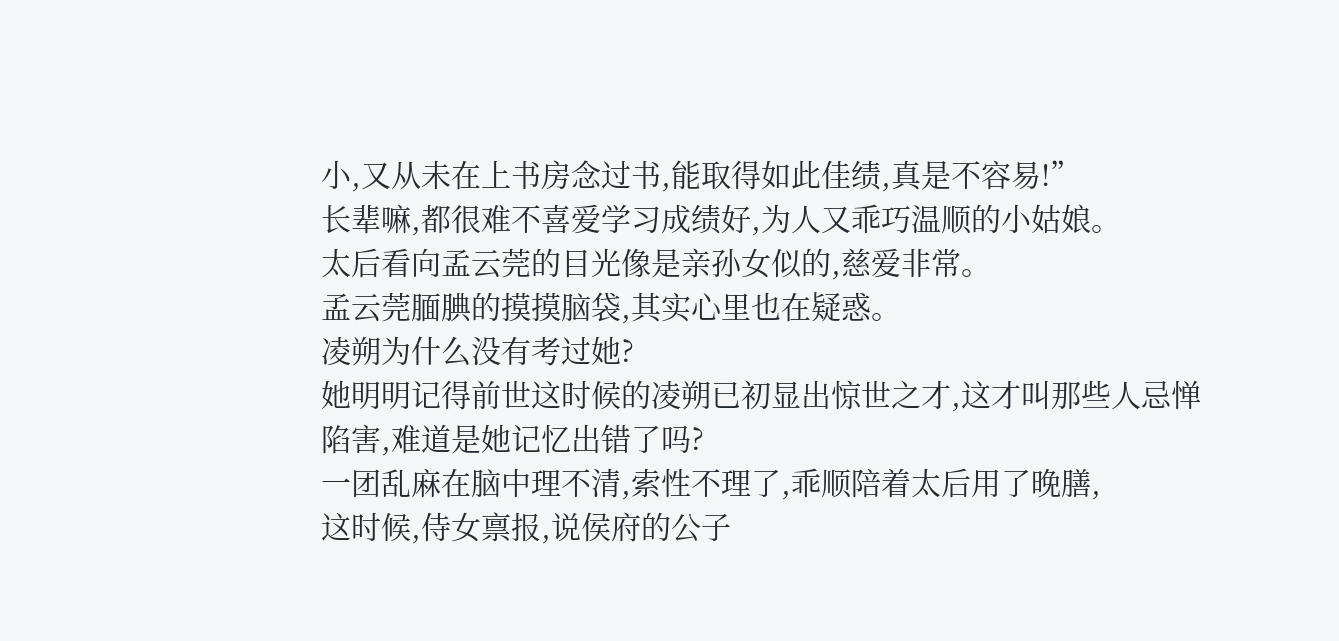小,又从未在上书房念过书,能取得如此佳绩,真是不容易!”
长辈嘛,都很难不喜爱学习成绩好,为人又乖巧温顺的小姑娘。
太后看向孟云莞的目光像是亲孙女似的,慈爱非常。
孟云莞腼腆的摸摸脑袋,其实心里也在疑惑。
凌朔为什么没有考过她?
她明明记得前世这时候的凌朔已初显出惊世之才,这才叫那些人忌惮陷害,难道是她记忆出错了吗?
一团乱麻在脑中理不清,索性不理了,乖顺陪着太后用了晚膳,
这时候,侍女禀报,说侯府的公子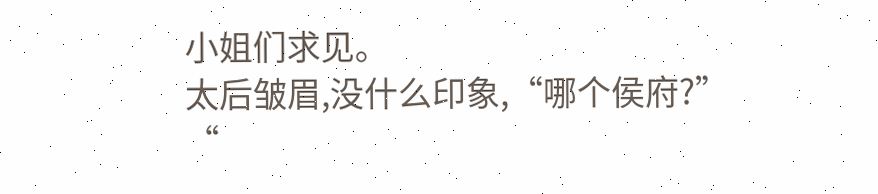小姐们求见。
太后皱眉,没什么印象,“哪个侯府?”
“